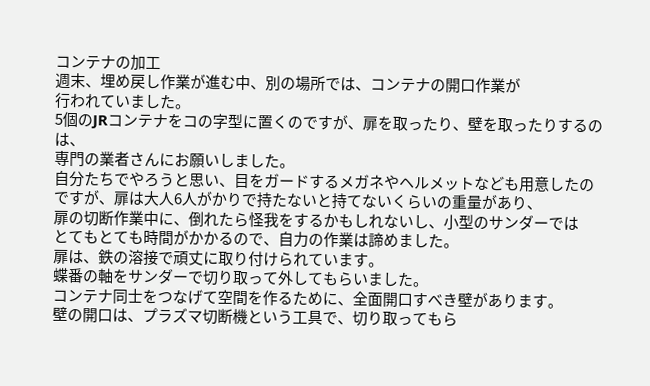コンテナの加工
週末、埋め戻し作業が進む中、別の場所では、コンテナの開口作業が
行われていました。
5個のJRコンテナをコの字型に置くのですが、扉を取ったり、壁を取ったりするのは、
専門の業者さんにお願いしました。
自分たちでやろうと思い、目をガードするメガネやヘルメットなども用意したの
ですが、扉は大人6人がかりで持たないと持てないくらいの重量があり、
扉の切断作業中に、倒れたら怪我をするかもしれないし、小型のサンダーでは
とてもとても時間がかかるので、自力の作業は諦めました。
扉は、鉄の溶接で頑丈に取り付けられています。
蝶番の軸をサンダーで切り取って外してもらいました。
コンテナ同士をつなげて空間を作るために、全面開口すべき壁があります。
壁の開口は、プラズマ切断機という工具で、切り取ってもら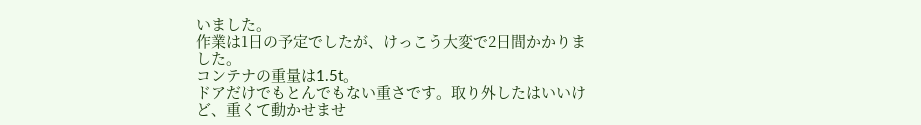いました。
作業は1日の予定でしたが、けっこう大変で2日間かかりました。
コンテナの重量は1.5t。
ドアだけでもとんでもない重さです。取り外したはいいけど、重くて動かせませ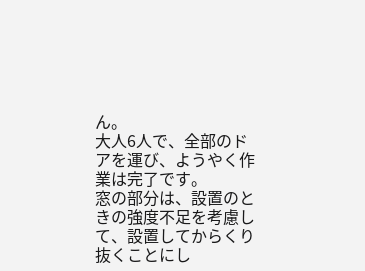ん。
大人6人で、全部のドアを運び、ようやく作業は完了です。
窓の部分は、設置のときの強度不足を考慮して、設置してからくり抜くことにし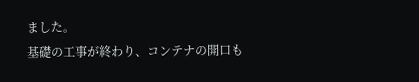ました。
基礎の工事が終わり、コンテナの開口も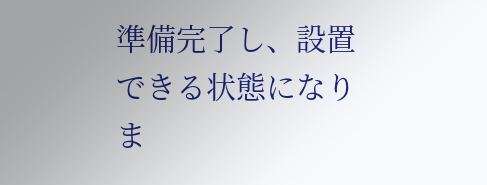準備完了し、設置できる状態になりま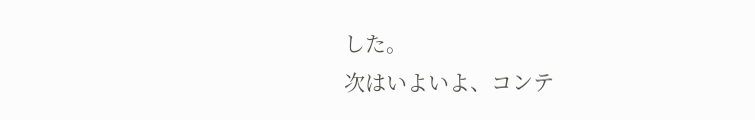した。
次はいよいよ、コンテ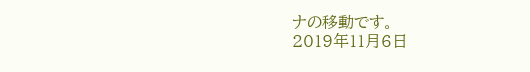ナの移動です。
2019年11月6日